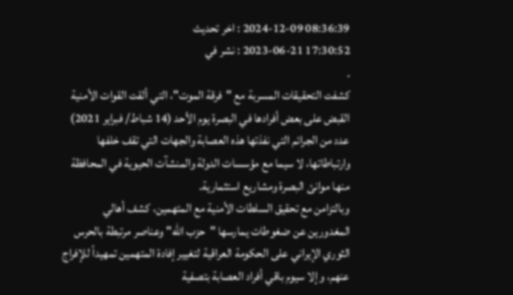08:36:39 2024-12-09 : اخر تحديث
17:30:52 2023-06-21 : نشر في
.
كشفت التحقيقات المسربة مع "فرقة الموت"، التي ألقت القوات الأمنية القبض على بعض أفرادها في البصرة يوم الأحد (14 شباط/ فبراير 2021) عدد من الجرائم التي نفذتها هذه العصابة والجهات التي تقف خلفها وارتباطاتها، لا سيما مع مؤسسات الدولة والمنشآت الحيوية في المحافظة منها موانئ البصرة ومشاريع استثمارية.
وبالتزامن مع تحقيق السلطات الأمنية مع المتهمين، كشف أهالي المغدورين عن ضغوطات يمارسها "حزب الله" وعناصر مرتبطة بالحرس الثوري الإيراني على الحكومة العراقية لتغيير إفادة المتهمين تمهيداً للإفراج عنهم، وإلا سيوم باقي أفراد العصابة بتصفية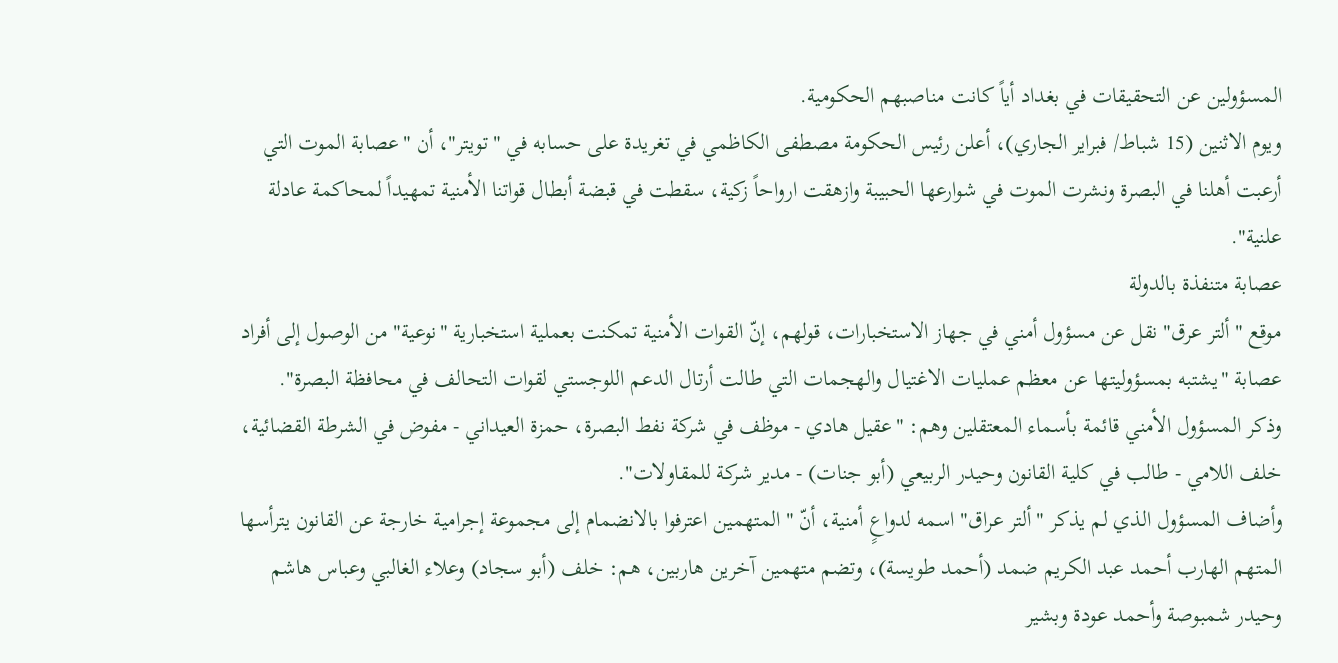المسؤولين عن التحقيقات في بغداد أياً كانت مناصبهم الحكومية.
ويوم الاثنين (15 شباط/ فبراير الجاري)، أعلن رئيس الحكومة مصطفى الكاظمي في تغريدة على حسابه في "تويتر"، أن "عصابة الموت التي أرعبت أهلنا في البصرة ونشرت الموت في شوارعها الحبيبة وازهقت ارواحاً زكية، سقطت في قبضة أبطال قواتنا الأمنية تمهيداً لمحاكمة عادلة علنية".
عصابة متنفذة بالدولة
موقع "ألتر عرق" نقل عن مسؤول أمني في جهاز الاستخبارات، قولهم، إنّ القوات الأمنية تمكنت بعملية استخبارية "نوعية" من الوصول إلى أفراد عصابة "يشتبه بمسؤوليتها عن معظم عمليات الاغتيال والهجمات التي طالت أرتال الدعم اللوجستي لقوات التحالف في محافظة البصرة".
وذكر المسؤول الأمني قائمة بأسماء المعتقلين وهم: "عقيل هادي - موظف في شركة نفط البصرة، حمزة العيداني - مفوض في الشرطة القضائية، خلف اللامي - طالب في كلية القانون وحيدر الربيعي (أبو جنات) - مدير شركة للمقاولات".
وأضاف المسؤول الذي لم يذكر "ألتر عراق" اسمه لدواعٍ أمنية، أنّ "المتهمين اعترفوا بالانضمام إلى مجموعة إجرامية خارجة عن القانون يترأسها المتهم الهارب أحمد عبد الكريم ضمد (أحمد طويسة)، وتضم متهمين آخرين هاربين، هم: خلف (أبو سجاد) وعلاء الغالبي وعباس هاشم وحيدر شمبوصة وأحمد عودة وبشير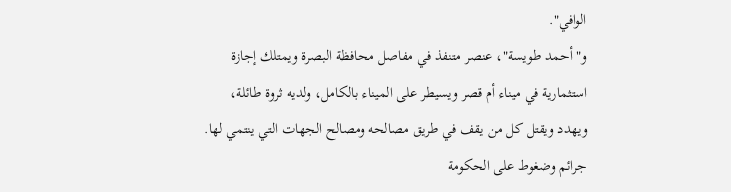الوافي".
و"أحمد طويسة"، عنصر متنفذ في مفاصل محافظة البصرة ويمتلك إجازة استثمارية في ميناء أم قصر ويسيطر على الميناء بالكامل، ولديه ثروة طائلة، ويهدد ويقتل كل من يقف في طريق مصالحه ومصالح الجهات التي ينتمي لها.
جرائم وضغوط على الحكومة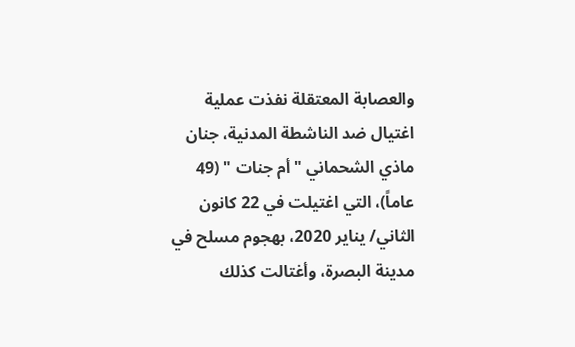والعصابة المعتقلة نفذت عملية اغتيال ضد الناشطة المدنية، جنان ماذي الشحماني "أم جنات " (49 عاماً)، التي اغتيلت في 22 كانون الثاني/ يناير 2020، بهجوم مسلح في مدينة البصرة، وأغتالت كذلك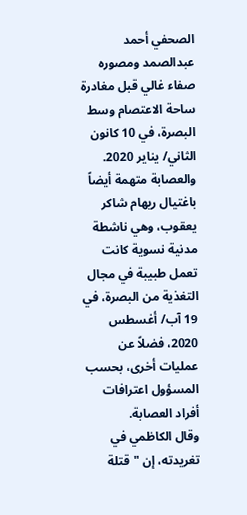الصحفي أحمد عبدالصمد ومصوره صفاء غالي قبل مغادرة ساحة الاعتصام وسط البصرة، في 10 كانون الثاني/ يناير 2020.
والعصابة متهمة أيضاً باغتيال ريهام شاكر يعقوب، وهي ناشطة مدنية نسوية كانت تعمل طبيبة في مجال التغذية من البصرة، في 19 آب/ أغسطس 2020، فضلاً عن عمليات أخرى، بحسب المسؤول اعترافات أفراد العصابة.
وقال الكاظمي في تغريدته، إن "قتلة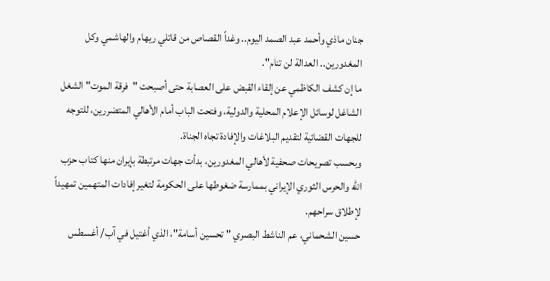جنان ماذي وأحمد عبد الصمد اليوم.. وغداً القصاص من قاتلي ريهام والهاشمي وكل المغدورين.. العدالة لن تنام".
ما إن كشف الكاظمي عن إلقاء القبض على العصابة حتى أصبحت "فرقة الموت" الشغل الشاغل لوسائل الإعلام المحلية والدولية، وفتحت الباب أمام الأهالي المتضررين، للتوجه للجهات القضائية لتقديم البلاغات والإفادة تجاه الجناة.
وبحسب تصريحات صحفية لأهالي المغدورين، بدأت جهات مرتبطة بإيران منها كتاب حزب الله والحرس الثوري الإيراني بممارسة ضغوطها على الحكومة لتغير إفادات المتهمين تمهيداً لإطلاق سراحهم.
حسين الشحماني، عم الناشط البصري " تحسين أسامة"، الذي أغتيل في آب/ أغسطس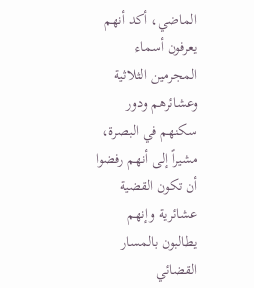الماضي، أكد أنهم يعرفون أسماء المجرمين الثلاثية وعشائرهم ودور سكنهم في البصرة، مشيراً إلى أنهم رفضوا أن تكون القضية عشائرية وإنهم يطالبون بالمسار القضائي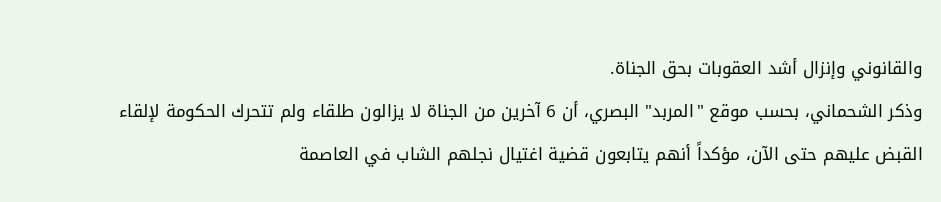والقانوني وإنزال أشد العقوبات بحق الجناة.
وذكر الشحماني، بحسب موقع "المربد" البصري، أن 6 آخرين من الجناة لا يزالون طلقاء ولم تتحرك الحكومة لإلقاء القبض عليهم حتى الآن، مؤكداً أنهم يتابعون قضية اغتيال نجلهم الشاب في العاصمة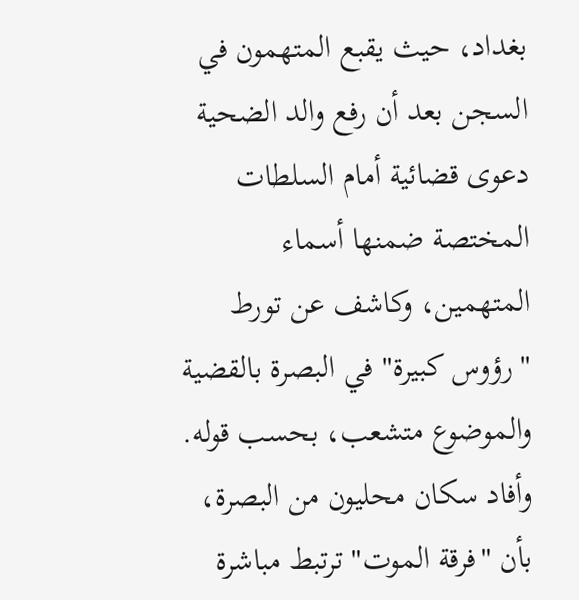بغداد، حيث يقبع المتهمون في السجن بعد أن رفع والد الضحية دعوى قضائية أمام السلطات المختصة ضمنها أسماء المتهمين، وكاشف عن تورط "رؤوس كبيرة" في البصرة بالقضية والموضوع متشعب، بحسب قوله.
وأفاد سكان محليون من البصرة، بأن "فرقة الموت" ترتبط مباشرة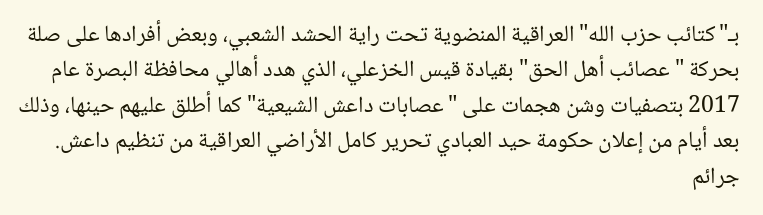بـ"كتائب حزب الله" العراقية المنضوية تحت راية الحشد الشعبي، وبعض أفرادها على صلة بحركة "عصائب أهل الحق" بقيادة قيس الخزعلي، الذي هدد أهالي محافظة البصرة عام 2017 بتصفيات وشن هجمات على "عصابات داعش الشيعية" كما أطلق عليهم حينها، وذلك بعد أيام من إعلان حكومة حيد العبادي تحرير كامل الأراضي العراقية من تنظيم داعش.
جرائم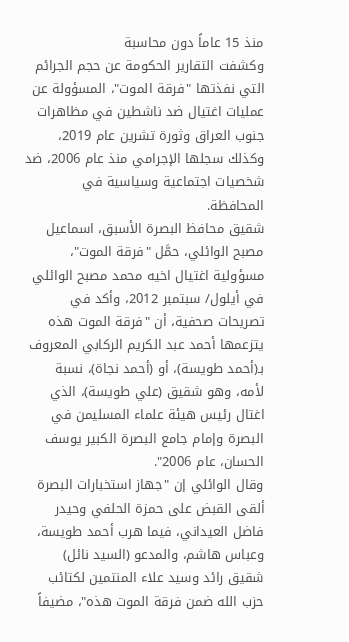منذ 15 عاماً دون محاسبة
وكشفت التقارير الحكومة عن حجم الجرائم التي نفذتها "فرقة الموت"، المسؤولة عن عمليات اغتيال ضد ناشطين في مظاهرات جنوب العراق وثورة تشرين عام 2019، وكذلك سجلها الإجرامي منذ عام 2006، ضد شخصيات اجتماعية وسياسية في المحافظة.
شقيق محافظ البصرة الأسبق، اسماعيل مصبح الوائلي، حمَّل "فرقة الموت"، مسؤولية اغتيال اخيه محمد مصبح الوائلي في أيلول/ سبتمبر 2012، وأكد في تصريحات صحفية، أن "فرقة الموت هذه يتزعمها أحمد عبد الكريم الركابي المعروف بـ(أحمد طويسة)، أو (أحمد نجاة)، نسبة لأمه، وهو شقيق (علي طويسة)، الذي اغتال رئيس هيئة علماء المسليمن في البصرة وإمام جامع البصرة الكبير يوسف الحسان، عام 2006".
وقال الوائلي إن "جهاز استخبارات البصرة ألقى القبض على حمزة الحلفي وحيدر فاضل العيداني، فيما هرب أحمد طويسة، وعباس هاشم، والمدعو (السيد نائل) شقيق رائد وسيد علاء المنتمين لكتائب حزب الله ضمن فرقة الموت هذه"، مضيفاً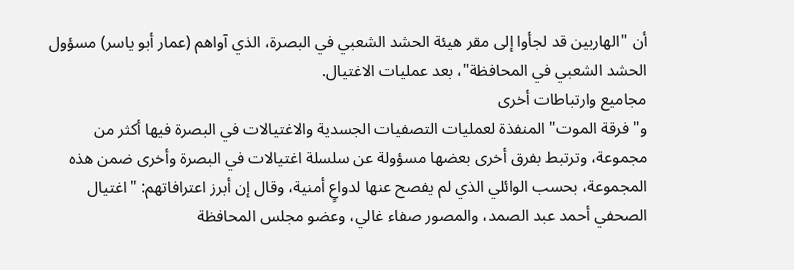أن "الهاربين قد لجأوا إلى مقر هيئة الحشد الشعبي في البصرة، الذي آواهم (عمار أبو ياسر) مسؤول الحشد الشعبي في المحافظة"، بعد عمليات الاغتيال.
مجاميع وارتباطات أخرى
و"فرقة الموت" المنفذة لعمليات التصفيات الجسدية والاغتيالات في البصرة فيها أكثر من مجموعة، وترتبط بفرق أخرى بعضها مسؤولة عن سلسلة اغتيالات في البصرة وأخرى ضمن هذه المجموعة، بحسب الوائلي الذي لم يفصح عنها لدواعٍ أمنية، وقال إن أبرز اعترافاتهم: "اغتيال الصحفي أحمد عبد الصمد، والمصور صفاء غالي، وعضو مجلس المحافظة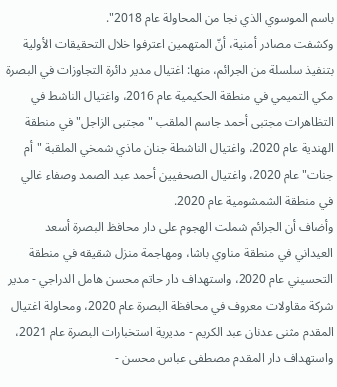باسم الموسوي الذي نجا من المحاولة عام 2018".
وكشفت مصادر أمنية، أنّ المتهمين اعترفوا خلال التحقيقات الأولية بتنفيذ سلسلة من الجرائم، منها: اغتيال مدير دائرة التجاوزات في البصرة مكي التميمي في منطقة الحكيمية عام 2016، واغتيال الناشط في التظاهرات مجتبى أحمد جاسم الملقب "مجتبى الزاجل" في منطقة الهندية عام 2020، واغتيال الناشطة جنان ماذي شمخي الملقبة "أم جنات" عام 2020، واغتيال الصحفيين أحمد عبد الصمد وصفاء غالي في منطقة الشمشومية عام 2020.
وأضاف أن الجرائم شملت الهجوم على دار محافظ البصرة أسعد العيداني في منطقة مناوي باشا، ومهاجمة منزل شقيقه في منطقة التحسيني عام 2020، واستهداف دار حاتم محسن هامل الدراجي - مدير شركة مقاولات معروف في محافظة البصرة عام 2020، ومحاولة اغتيال المقدم مثنى عدنان عبد الكريم - مديرية استخبارات البصرة عام 2021، واستهداف دار المقدم مصطفى عباس محسن -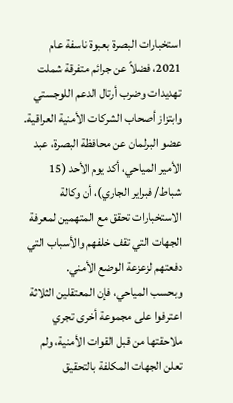استخبارات البصرة بعبوة ناسفة عام 2021، فضلاً عن جرائم متفرقة شملت تهديدات وضرب أرتال الدعم اللوجستي وابتزاز أصحاب الشركات الأمنية العراقية.
عضو البرلمان عن محافظة البصرة، عبد الأمير المياحي، أكد يوم الأحد (15 شباط/ فبراير الجاري)، أن وكالة الاستخبارات تحقق مع المتهمين لمعرفة الجهات التي تقف خلفهم والأسباب التي دفعتهم لزعزعة الوضع الأمني.
وبحسب المياحي، فإن المعتقلين الثلاثة اعترفوا على مجموعة أخرى تجري ملاحقتها من قبل القوات الأمنية، ولم تعلن الجهات المكلفة بالتحقيق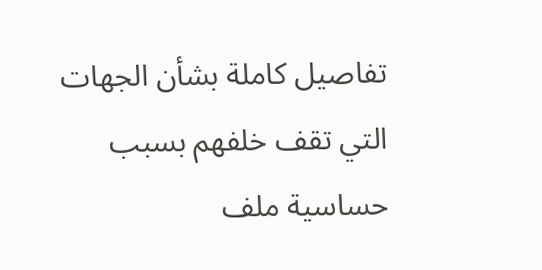تفاصيل كاملة بشأن الجهات التي تقف خلفهم بسبب حساسية ملف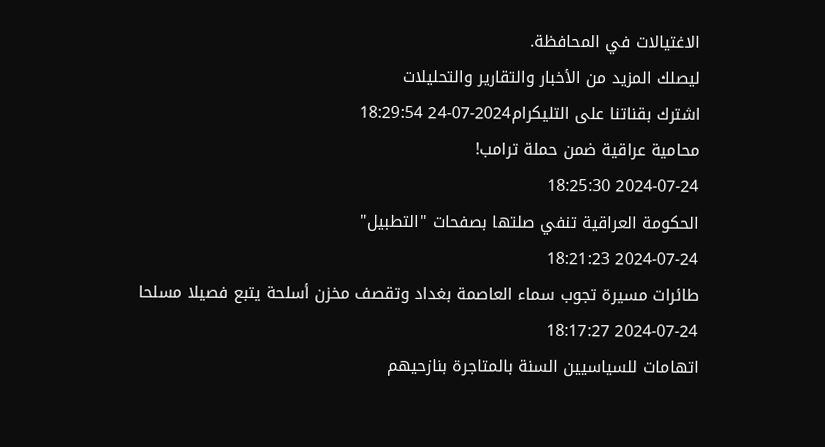الاغتيالات في المحافظة.
ليصلك المزيد من الأخبار والتقارير والتحليلات
اشترك بقناتنا على التليكرام2024-07-24 18:29:54
محامية عراقية ضمن حملة ترامب!
2024-07-24 18:25:30
الحكومة العراقية تنفي صلتها بصفحات "التطبيل"
2024-07-24 18:21:23
طائرات مسيرة تجوب سماء العاصمة بغداد وتقصف مخزن أسلحة يتبع فصيلا مسلحا
2024-07-24 18:17:27
اتهامات للسياسيين السنة بالمتاجرة بنازحيهم